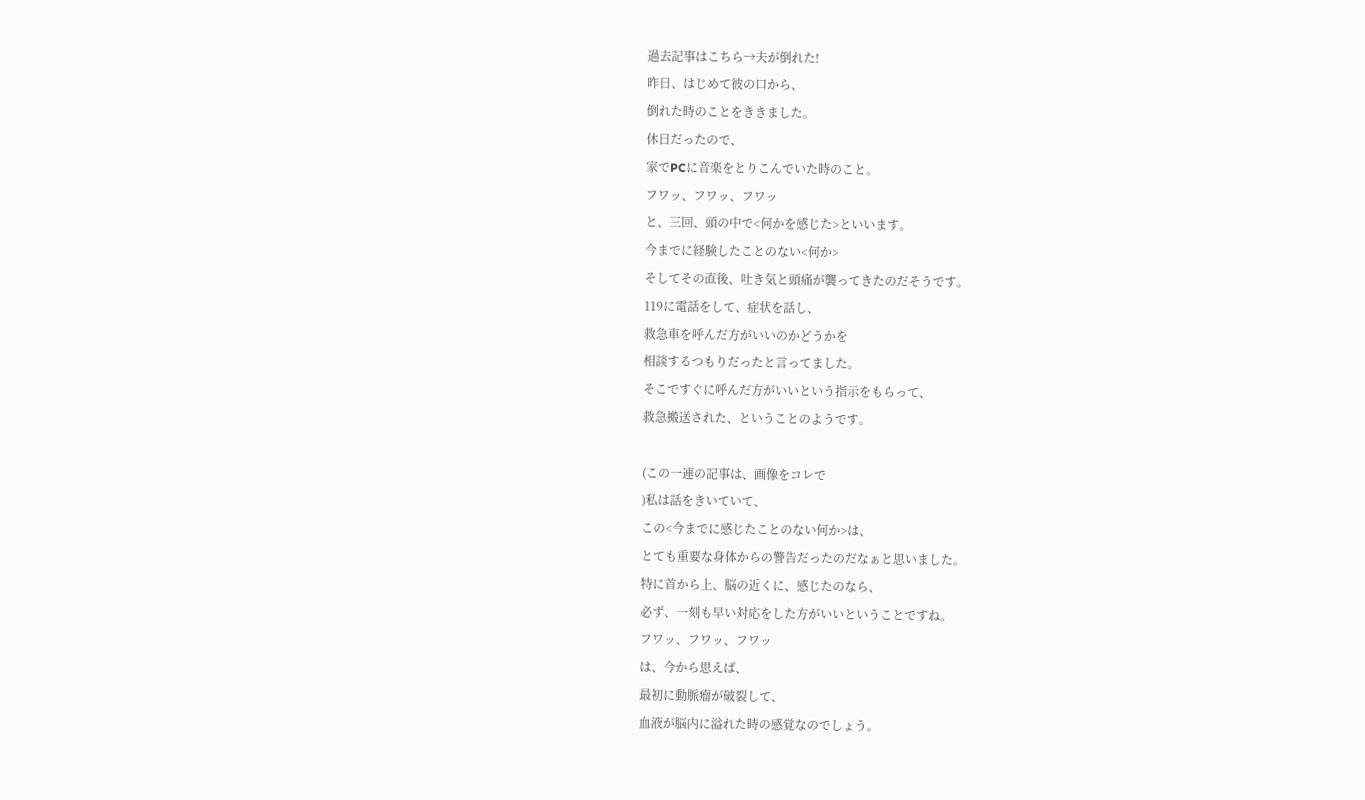過去記事はこちら→夫が倒れた!
昨日、はじめて彼の口から、
倒れた時のことをききました。
休日だったので、
家でPCに音楽をとりこんでいた時のこと。
フワッ、フワッ、フワッ
と、三回、頭の中で<何かを感じた>といいます。
今までに経験したことのない<何か>
そしてその直後、吐き気と頭痛が襲ってきたのだそうです。
119に電話をして、症状を話し、
救急車を呼んだ方がいいのかどうかを
相談するつもりだったと言ってました。
そこですぐに呼んだ方がいいという指示をもらって、
救急搬送された、ということのようです。

(この一連の記事は、画像をコレで
)私は話をきいていて、
この<今までに感じたことのない何か>は、
とても重要な身体からの警告だったのだなぁと思いました。
特に首から上、脳の近くに、感じたのなら、
必ず、一刻も早い対応をした方がいいということですね。
フワッ、フワッ、フワッ
は、今から思えば、
最初に動脈瘤が破裂して、
血液が脳内に溢れた時の感覚なのでしょう。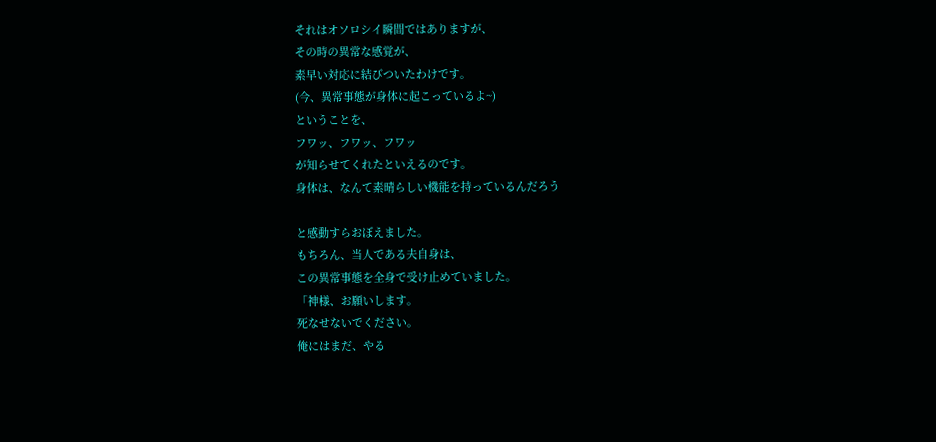それはオソロシイ瞬間ではありますが、
その時の異常な感覚が、
素早い対応に結びついたわけです。
(今、異常事態が身体に起こっているよ~)
ということを、
フワッ、フワッ、フワッ
が知らせてくれたといえるのです。
身体は、なんて素晴らしい機能を持っているんだろう

と感動すらおぼえました。
もちろん、当人である夫自身は、
この異常事態を全身で受け止めていました。
「神様、お願いします。
死なせないでください。
俺にはまだ、やる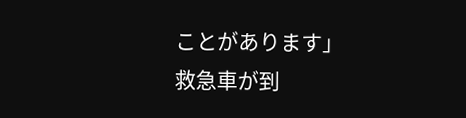ことがあります」
救急車が到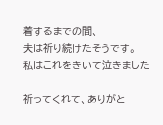着するまでの間、
夫は祈り続けたそうです。
私はこれをきいて泣きました

祈ってくれて、ありがと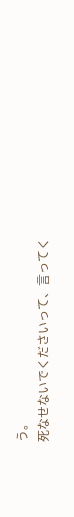う。
死なせないでくださいって、言ってく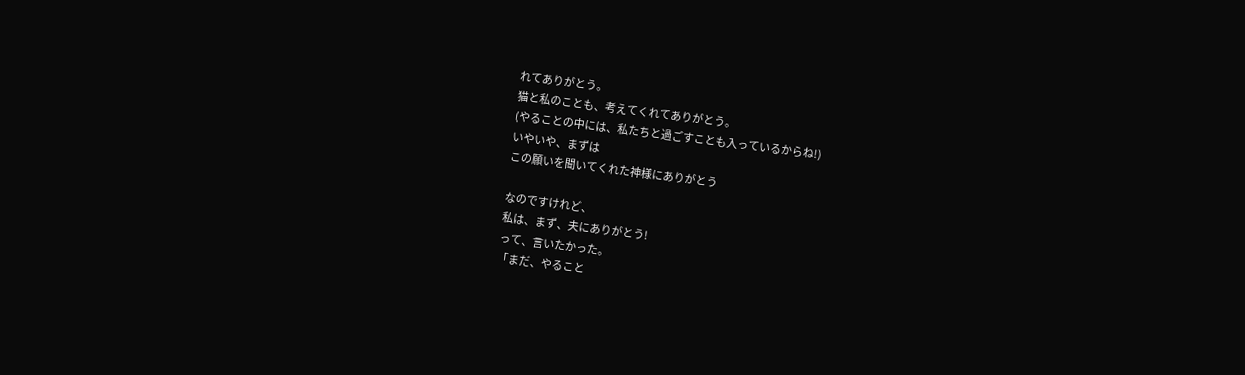れてありがとう。
猫と私のことも、考えてくれてありがとう。
(やることの中には、私たちと過ごすことも入っているからね!)
いやいや、まずは
この願いを聞いてくれた神様にありがとう

なのですけれど、
私は、まず、夫にありがとう!
って、言いたかった。
「まだ、やること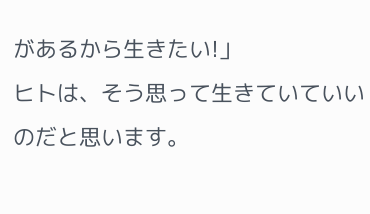があるから生きたい!」
ヒトは、そう思って生きていていいのだと思います。